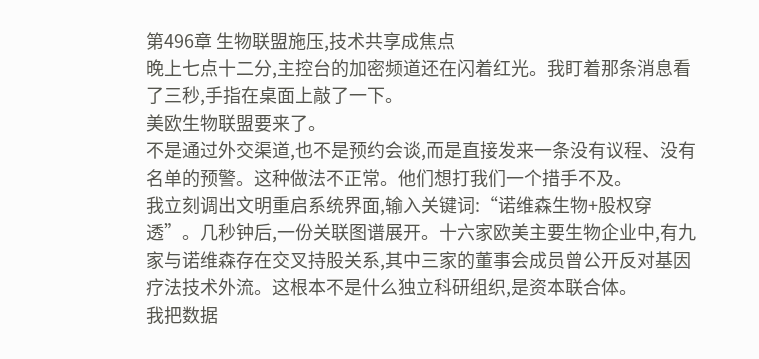第496章 生物联盟施压,技术共享成焦点
晚上七点十二分,主控台的加密频道还在闪着红光。我盯着那条消息看了三秒,手指在桌面上敲了一下。
美欧生物联盟要来了。
不是通过外交渠道,也不是预约会谈,而是直接发来一条没有议程、没有名单的预警。这种做法不正常。他们想打我们一个措手不及。
我立刻调出文明重启系统界面,输入关键词:“诺维森生物+股权穿透”。几秒钟后,一份关联图谱展开。十六家欧美主要生物企业中,有九家与诺维森存在交叉持股关系,其中三家的董事会成员曾公开反对基因疗法技术外流。这根本不是什么独立科研组织,是资本联合体。
我把数据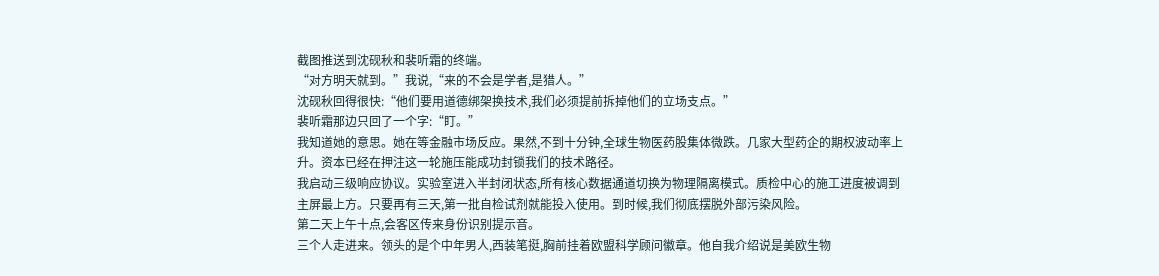截图推送到沈砚秋和裴听霜的终端。
“对方明天就到。”我说,“来的不会是学者,是猎人。”
沈砚秋回得很快:“他们要用道德绑架换技术,我们必须提前拆掉他们的立场支点。”
裴听霜那边只回了一个字:“盯。”
我知道她的意思。她在等金融市场反应。果然,不到十分钟,全球生物医药股集体微跌。几家大型药企的期权波动率上升。资本已经在押注这一轮施压能成功封锁我们的技术路径。
我启动三级响应协议。实验室进入半封闭状态,所有核心数据通道切换为物理隔离模式。质检中心的施工进度被调到主屏最上方。只要再有三天,第一批自检试剂就能投入使用。到时候,我们彻底摆脱外部污染风险。
第二天上午十点,会客区传来身份识别提示音。
三个人走进来。领头的是个中年男人,西装笔挺,胸前挂着欧盟科学顾问徽章。他自我介绍说是美欧生物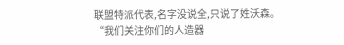联盟特派代表,名字没说全,只说了姓沃森。
“我们关注你们的人造器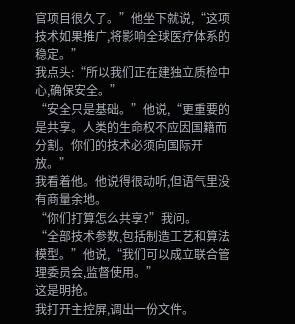官项目很久了。”他坐下就说,“这项技术如果推广,将影响全球医疗体系的稳定。”
我点头:“所以我们正在建独立质检中心,确保安全。”
“安全只是基础。”他说,“更重要的是共享。人类的生命权不应因国籍而分割。你们的技术必须向国际开放。”
我看着他。他说得很动听,但语气里没有商量余地。
“你们打算怎么共享?”我问。
“全部技术参数,包括制造工艺和算法模型。”他说,“我们可以成立联合管理委员会,监督使用。”
这是明抢。
我打开主控屏,调出一份文件。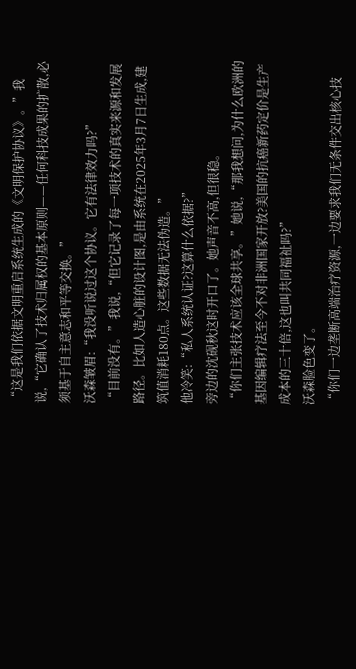“这是我们依据文明重启系统生成的《文明保护协议》。”我说,“它确认了技术归属权的基本原则——任何科技成果的扩散,必须基于自主意志和平等交换。”
沃森皱眉:“我没听说过这个协议。它有法律效力吗?”
“目前没有。”我说,“但它记录了每一项技术的真实来源和发展路径。比如人造心脏的设计图,是由系统在2025年3月7日生成,建筑值消耗180点。这些数据无法伪造。”
他冷笑:“私人系统认证?这算什么依据?”
旁边的沈砚秋这时开口了。她声音不高,但很稳。
“你们主张技术应该全球共享。”她说,“那我想问,为什么欧洲的基因编辑疗法至今不对非洲国家开放?美国的抗癌新药定价是生产成本的三十倍,这也叫共同福祉吗?”
沃森脸色变了。
“你们一边垄断高端治疗资源,一边要求我们无条件交出核心技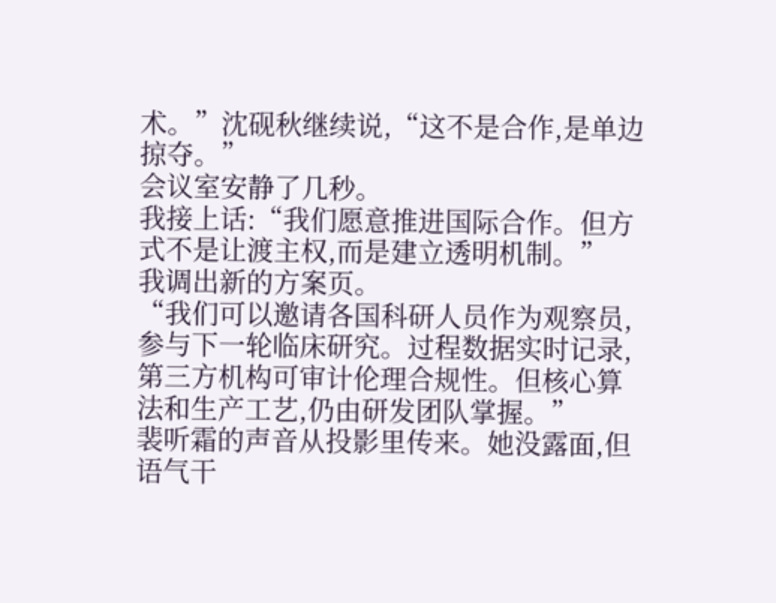术。”沈砚秋继续说,“这不是合作,是单边掠夺。”
会议室安静了几秒。
我接上话:“我们愿意推进国际合作。但方式不是让渡主权,而是建立透明机制。”
我调出新的方案页。
“我们可以邀请各国科研人员作为观察员,参与下一轮临床研究。过程数据实时记录,第三方机构可审计伦理合规性。但核心算法和生产工艺,仍由研发团队掌握。”
裴听霜的声音从投影里传来。她没露面,但语气干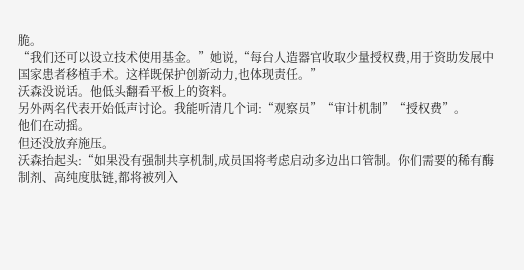脆。
“我们还可以设立技术使用基金。”她说,“每台人造器官收取少量授权费,用于资助发展中国家患者移植手术。这样既保护创新动力,也体现责任。”
沃森没说话。他低头翻看平板上的资料。
另外两名代表开始低声讨论。我能听清几个词:“观察员”“审计机制”“授权费”。
他们在动摇。
但还没放弃施压。
沃森抬起头:“如果没有强制共享机制,成员国将考虑启动多边出口管制。你们需要的稀有酶制剂、高纯度肽链,都将被列入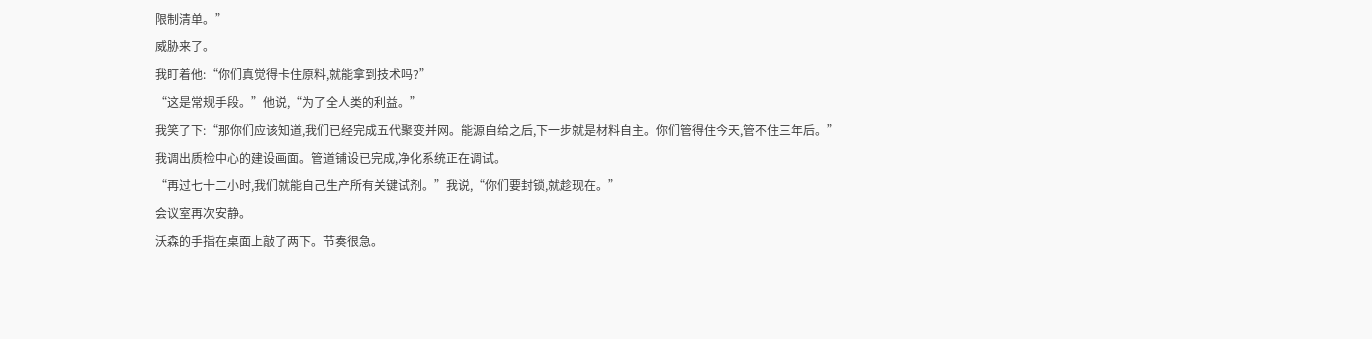限制清单。”
威胁来了。
我盯着他:“你们真觉得卡住原料,就能拿到技术吗?”
“这是常规手段。”他说,“为了全人类的利益。”
我笑了下:“那你们应该知道,我们已经完成五代聚变并网。能源自给之后,下一步就是材料自主。你们管得住今天,管不住三年后。”
我调出质检中心的建设画面。管道铺设已完成,净化系统正在调试。
“再过七十二小时,我们就能自己生产所有关键试剂。”我说,“你们要封锁,就趁现在。”
会议室再次安静。
沃森的手指在桌面上敲了两下。节奏很急。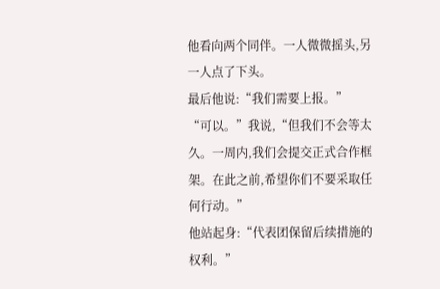他看向两个同伴。一人微微摇头,另一人点了下头。
最后他说:“我们需要上报。”
“可以。”我说,“但我们不会等太久。一周内,我们会提交正式合作框架。在此之前,希望你们不要采取任何行动。”
他站起身:“代表团保留后续措施的权利。”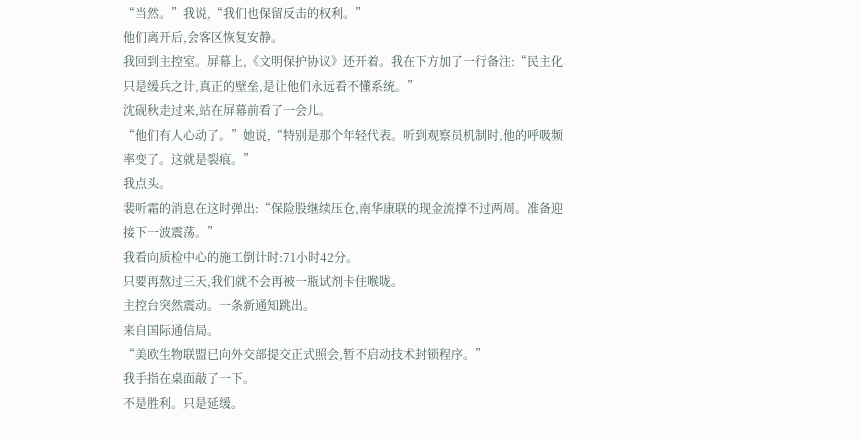“当然。”我说,“我们也保留反击的权利。”
他们离开后,会客区恢复安静。
我回到主控室。屏幕上,《文明保护协议》还开着。我在下方加了一行备注:“民主化只是缓兵之计,真正的壁垒,是让他们永远看不懂系统。”
沈砚秋走过来,站在屏幕前看了一会儿。
“他们有人心动了。”她说,“特别是那个年轻代表。听到观察员机制时,他的呼吸频率变了。这就是裂痕。”
我点头。
裴听霜的消息在这时弹出:“保险股继续压仓,南华康联的现金流撑不过两周。准备迎接下一波震荡。”
我看向质检中心的施工倒计时:71小时42分。
只要再熬过三天,我们就不会再被一瓶试剂卡住喉咙。
主控台突然震动。一条新通知跳出。
来自国际通信局。
“美欧生物联盟已向外交部提交正式照会,暂不启动技术封锁程序。”
我手指在桌面敲了一下。
不是胜利。只是延缓。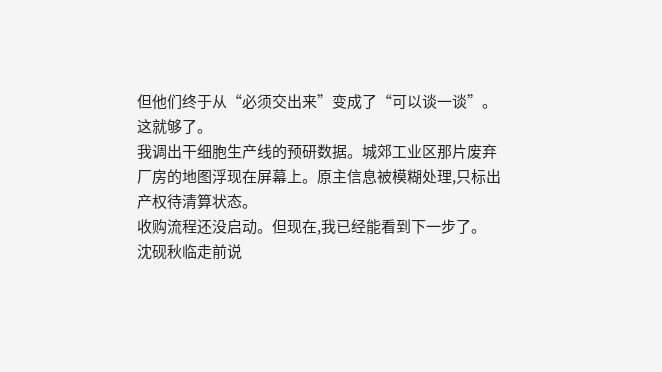但他们终于从“必须交出来”变成了“可以谈一谈”。
这就够了。
我调出干细胞生产线的预研数据。城郊工业区那片废弃厂房的地图浮现在屏幕上。原主信息被模糊处理,只标出产权待清算状态。
收购流程还没启动。但现在,我已经能看到下一步了。
沈砚秋临走前说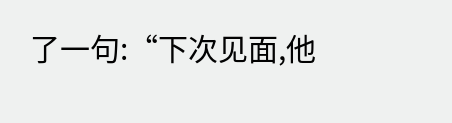了一句:“下次见面,他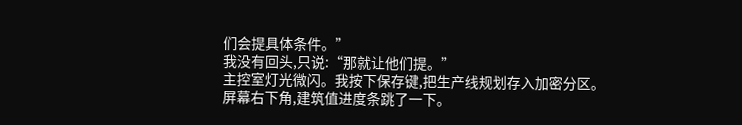们会提具体条件。”
我没有回头,只说:“那就让他们提。”
主控室灯光微闪。我按下保存键,把生产线规划存入加密分区。
屏幕右下角,建筑值进度条跳了一下。